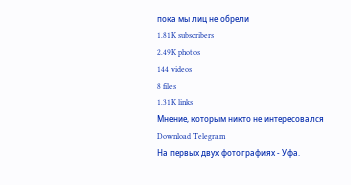пока мы лиц не обрели
1.81K subscribers
2.49K photos
144 videos
8 files
1.31K links
Мнение, которым никто не интересовался
Download Telegram
На первых двух фотографиях - Уфа.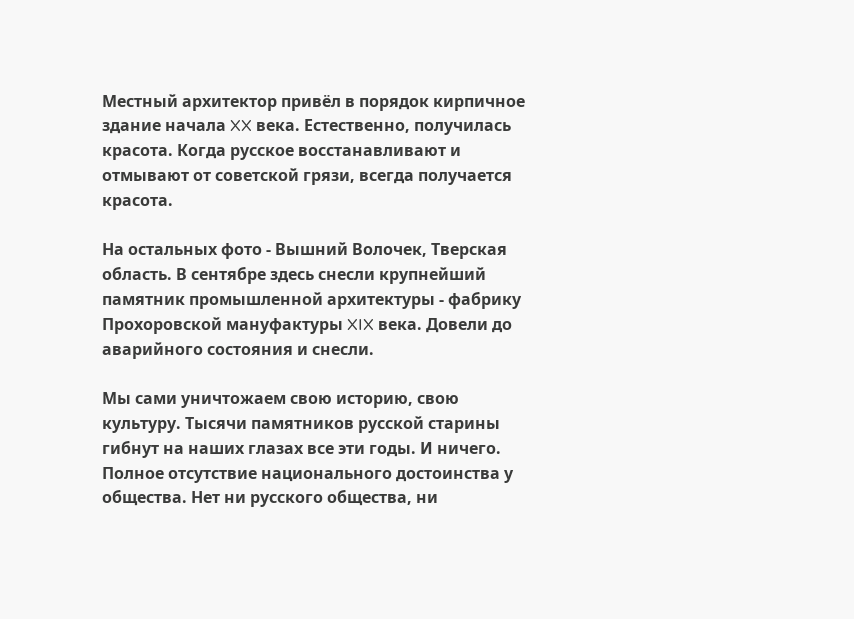Местный архитектор привёл в порядок кирпичное здание начала XX века. Естественно, получилась красота. Когда русское восстанавливают и отмывают от советской грязи, всегда получается красота.

На остальных фото - Вышний Волочек, Тверская область. В сентябре здесь снесли крупнейший памятник промышленной архитектуры - фабрику Прохоровской мануфактуры XIX века. Довели до аварийного состояния и снесли.

Мы сами уничтожаем свою историю, свою культуру. Тысячи памятников русской старины гибнут на наших глазах все эти годы. И ничего. Полное отсутствие национального достоинства у общества. Нет ни русского общества, ни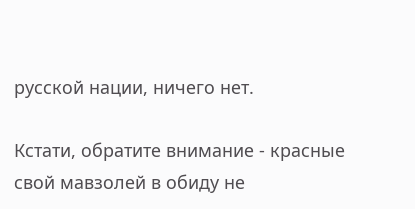русской нации, ничего нет.

Кстати, обратите внимание - красные свой мавзолей в обиду не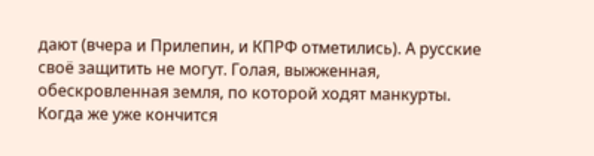дают (вчера и Прилепин, и КПРФ отметились). А русские своё защитить не могут. Голая, выжженная, обескровленная земля, по которой ходят манкурты. Когда же уже кончится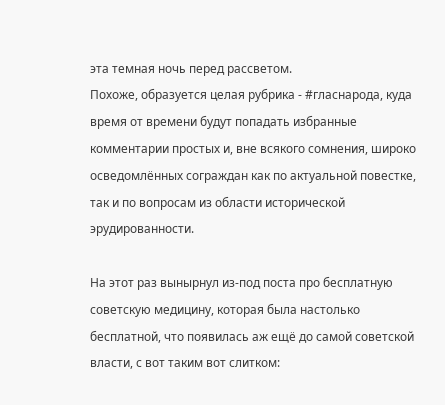эта темная ночь перед рассветом.
Похоже, образуется целая рубрика - #гласнарода, куда время от времени будут попадать избранные комментарии простых и, вне всякого сомнения, широко осведомлённых сограждан как по актуальной повестке, так и по вопросам из области исторической эрудированности.

На этот раз вынырнул из-под поста про бесплатную советскую медицину, которая была настолько бесплатной, что появилась аж ещё до самой советской власти, с вот таким вот слитком: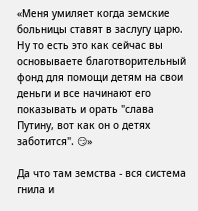«Меня умиляет когда земские больницы ставят в заслугу царю. Ну то есть это как сейчас вы основываете благотворительный фонд для помощи детям на свои деньги и все начинают его показывать и орать "слава Путину, вот как он о детях заботится". 😏»

Да что там земства - вся система гнила и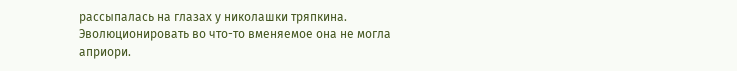рассыпалась на глазах у николашки тряпкина. Эволюционировать во что-то вменяемое она не могла априори.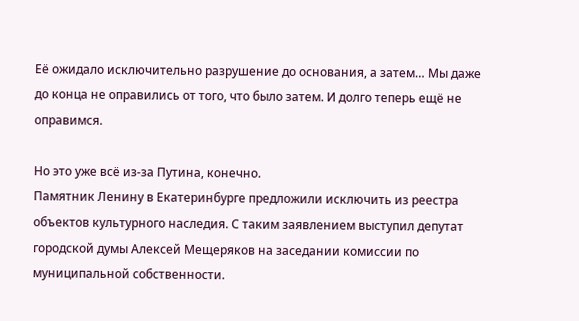Её ожидало исключительно разрушение до основания, а затем… Мы даже до конца не оправились от того, что было затем. И долго теперь ещё не оправимся.

Но это уже всё из-за Путина, конечно.
Памятник Ленину в Екатеринбурге предложили исключить из реестра объектов культурного наследия. С таким заявлением выступил депутат городской думы Алексей Мещеряков на заседании комиссии по муниципальной собственности.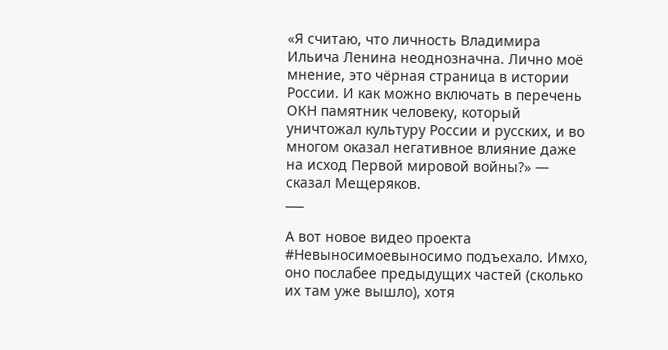«Я считаю, что личность Владимира Ильича Ленина неоднозначна. Лично моё мнение, это чёрная страница в истории России. И как можно включать в перечень ОКН памятник человеку, который уничтожал культуру России и русских, и во многом оказал негативное влияние даже на исход Первой мировой войны?» — сказал Мещеряков.
___

А вот новое видео проекта #Невыносимоевыносимо подъехало. Имхо, оно послабее предыдущих частей (сколько их там уже вышло), хотя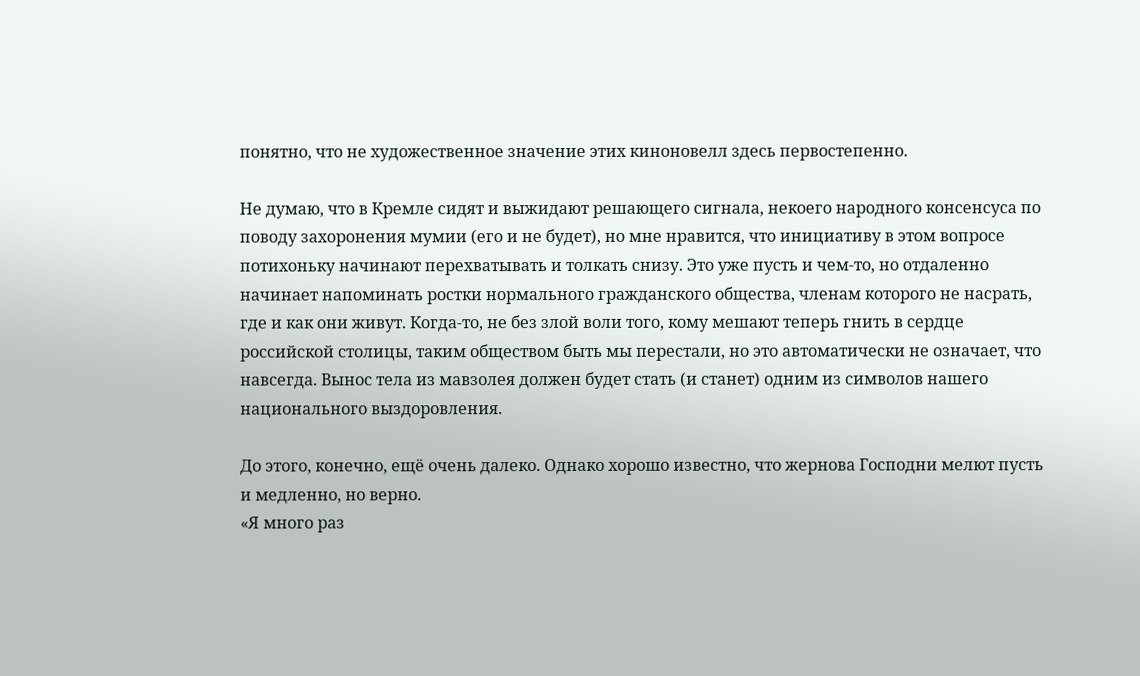понятно, что не художественное значение этих киноновелл здесь первостепенно.

Не думаю, что в Кремле сидят и выжидают решающего сигнала, некоего народного консенсуса по поводу захоронения мумии (его и не будет), но мне нравится, что инициативу в этом вопросе потихоньку начинают перехватывать и толкать снизу. Это уже пусть и чем-то, но отдаленно начинает напоминать ростки нормального гражданского общества, членам которого не насрать, где и как они живут. Когда-то, не без злой воли того, кому мешают теперь гнить в сердце российской столицы, таким обществом быть мы перестали, но это автоматически не означает, что навсегда. Вынос тела из мавзолея должен будет стать (и станет) одним из символов нашего национального выздоровления.

До этого, конечно, ещё очень далеко. Однако хорошо известно, что жернова Господни мелют пусть и медленно, но верно.
«Я много раз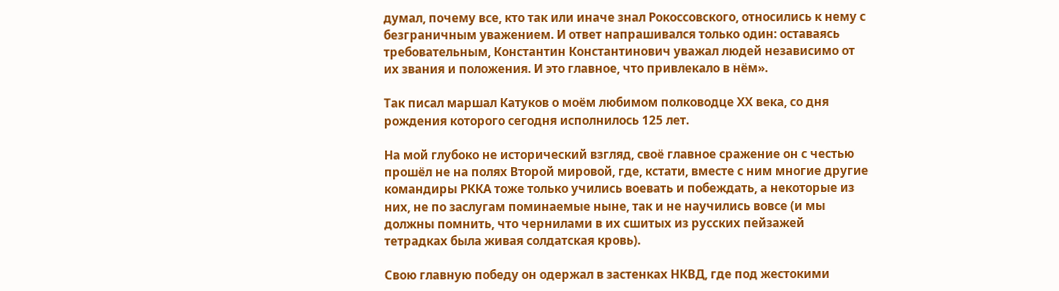думал, почему все, кто так или иначе знал Рокоссовского, относились к нему с безграничным уважением. И ответ напрашивался только один: оставаясь требовательным, Константин Константинович уважал людей независимо от их звания и положения. И это главное, что привлекало в нём».

Так писал маршал Катуков о моём любимом полководце ХХ века, со дня рождения которого сегодня исполнилось 125 лет.

На мой глубоко не исторический взгляд, своё главное сражение он с честью прошёл не на полях Второй мировой, где, кстати, вместе с ним многие другие командиры РККА тоже только учились воевать и побеждать, а некоторые из них, не по заслугам поминаемые ныне, так и не научились вовсе (и мы должны помнить, что чернилами в их сшитых из русских пейзажей тетрадках была живая солдатская кровь).

Свою главную победу он одержал в застенках НКВД, где под жестокими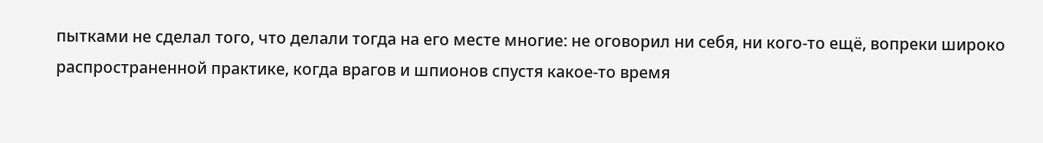пытками не сделал того, что делали тогда на его месте многие: не оговорил ни себя, ни кого-то ещё, вопреки широко распространенной практике, когда врагов и шпионов спустя какое-то время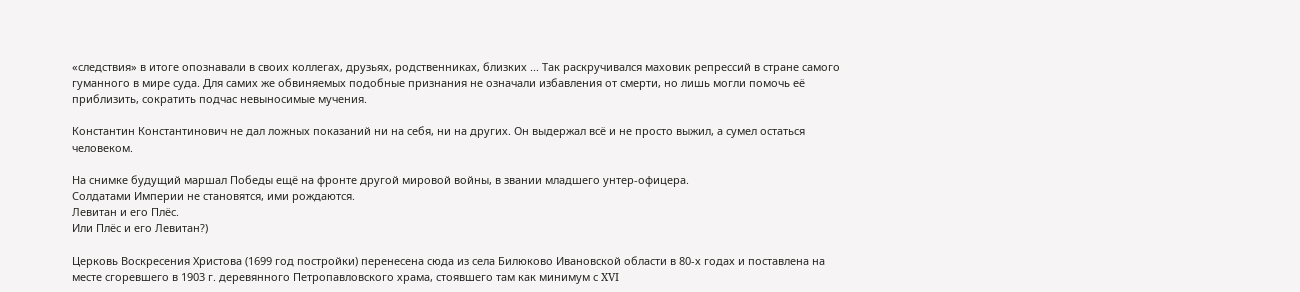«следствия» в итоге опознавали в своих коллегах, друзьях, родственниках, близких ... Так раскручивался маховик репрессий в стране самого гуманного в мире суда. Для самих же обвиняемых подобные признания не означали избавления от смерти, но лишь могли помочь её приблизить, сократить подчас невыносимые мучения.

Константин Константинович не дал ложных показаний ни на себя, ни на других. Он выдержал всё и не просто выжил, а сумел остаться человеком.

На снимке будущий маршал Победы ещё на фронте другой мировой войны, в звании младшего унтер-офицера.
Солдатами Империи не становятся, ими рождаются.
Левитан и его Плёс.
Или Плёс и его Левитан?)

Церковь Воскресения Христова (1699 год постройки) перенесена сюда из села Билюково Ивановской области в 80-х годах и поставлена на месте сгоревшего в 1903 г. деревянного Петропавловского храма, стоявшего там как минимум с XVI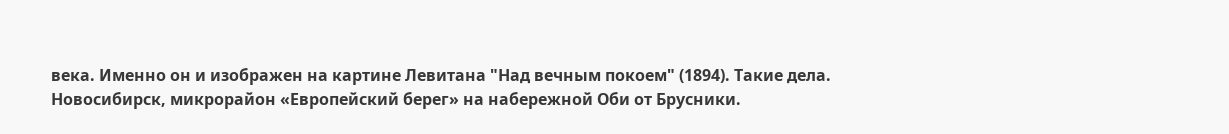века. Именно он и изображен на картине Левитана "Над вечным покоем" (1894). Такие дела.
Новосибирск, микрорайон «Европейский берег» на набережной Оби от Брусники.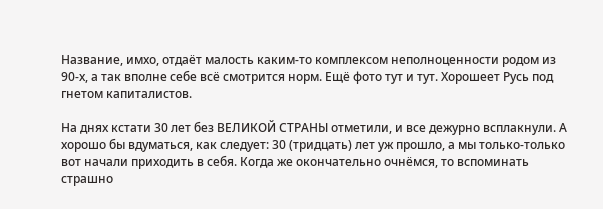Название, имхо, отдаёт малость каким-то комплексом неполноценности родом из 90-х, а так вполне себе всё смотрится норм. Ещё фото тут и тут. Хорошеет Русь под гнетом капиталистов.

На днях кстати 30 лет без ВЕЛИКОЙ СТРАНЫ отметили, и все дежурно всплакнули. А хорошо бы вдуматься, как следует: 30 (тридцать) лет уж прошло, а мы только-только вот начали приходить в себя. Когда же окончательно очнёмся, то вспоминать страшно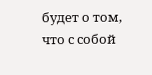будет о том, что с собой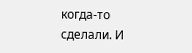когда-то сделали. И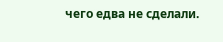чего едва не сделали.